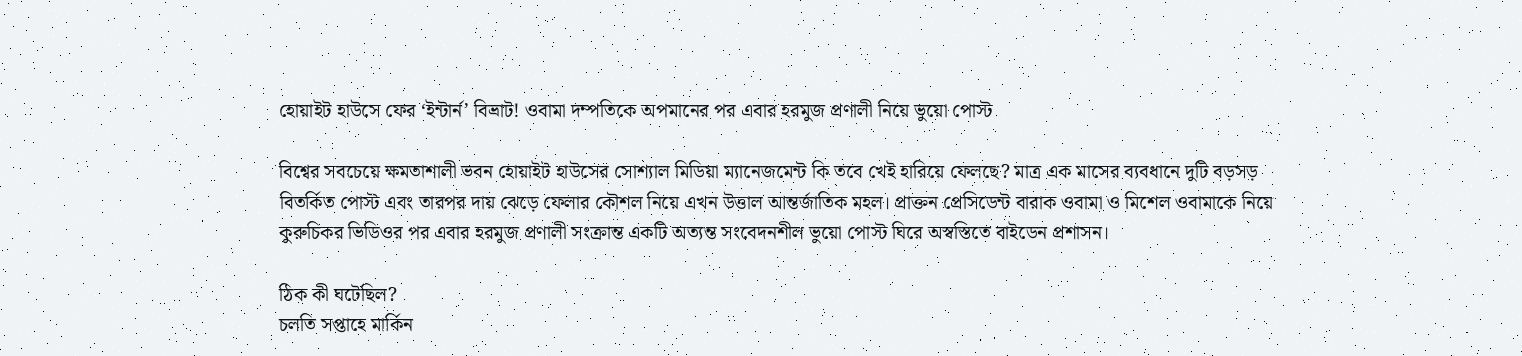হোয়াইট হাউসে ফের ‘ইন্টার্ন’ বিভ্রাট! ওবামা দম্পতিকে অপমানের পর এবার হরমুজ প্রণালী নিয়ে ভুয়ো পোস্ট

বিশ্বের সবচেয়ে ক্ষমতাশালী ভবন হোয়াইট হাউসের সোশ্যাল মিডিয়া ম্যানেজমেন্ট কি তবে খেই হারিয়ে ফেলছে? মাত্র এক মাসের ব্যবধানে দুটি বড়সড় বিতর্কিত পোস্ট এবং তারপর দায় ঝেড়ে ফেলার কৌশল নিয়ে এখন উত্তাল আন্তর্জাতিক মহল। প্রাক্তন প্রেসিডেন্ট বারাক ওবামা ও মিশেল ওবামাকে নিয়ে কুরুচিকর ভিডিওর পর এবার হরমুজ প্রণালী সংক্রান্ত একটি অত্যন্ত সংবেদনশীল ভুয়ো পোস্ট ঘিরে অস্বস্তিতে বাইডেন প্রশাসন।

ঠিক কী ঘটেছিল?
চলতি সপ্তাহে মার্কিন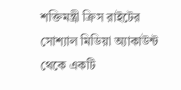শক্তিমন্ত্রী ক্রিস রাইটের সোশ্যাল মিডিয়া অ্যাকাউন্ট থেকে একটি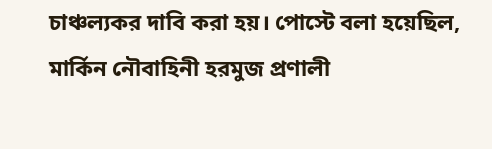চাঞ্চল্যকর দাবি করা হয়। পোস্টে বলা হয়েছিল, মার্কিন নৌবাহিনী হরমুজ প্রণালী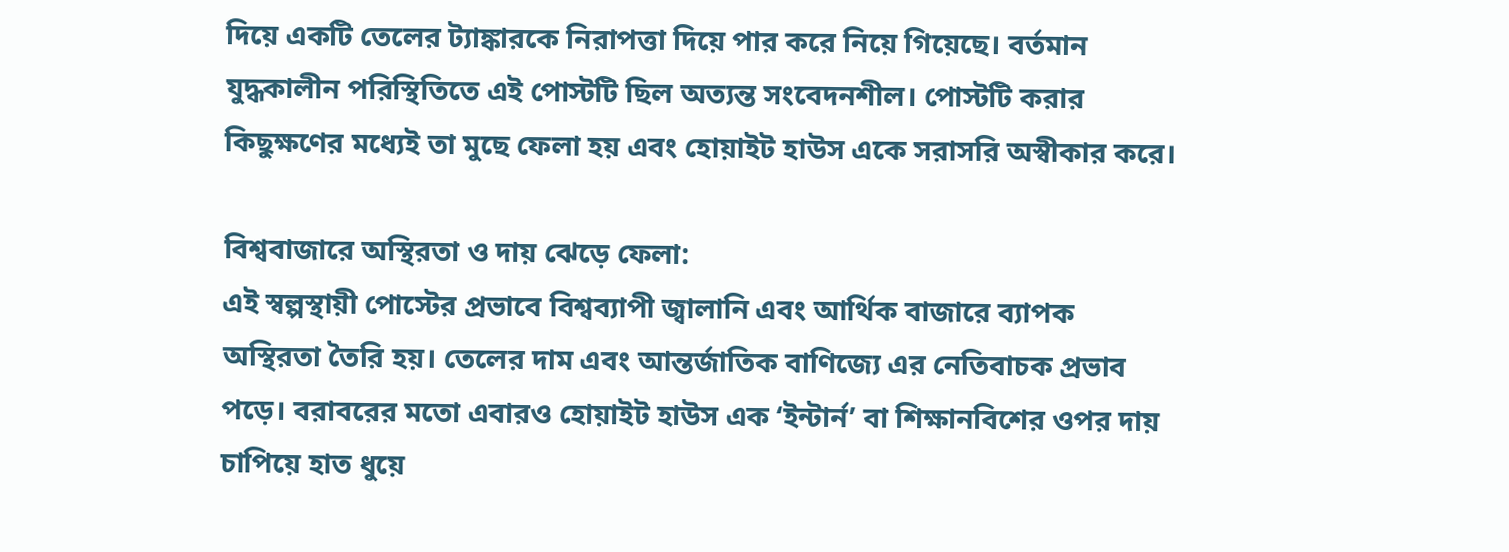দিয়ে একটি তেলের ট্যাঙ্কারকে নিরাপত্তা দিয়ে পার করে নিয়ে গিয়েছে। বর্তমান যুদ্ধকালীন পরিস্থিতিতে এই পোস্টটি ছিল অত্যন্ত সংবেদনশীল। পোস্টটি করার কিছুক্ষণের মধ্যেই তা মুছে ফেলা হয় এবং হোয়াইট হাউস একে সরাসরি অস্বীকার করে।

বিশ্ববাজারে অস্থিরতা ও দায় ঝেড়ে ফেলা:
এই স্বল্পস্থায়ী পোস্টের প্রভাবে বিশ্বব্যাপী জ্বালানি এবং আর্থিক বাজারে ব্যাপক অস্থিরতা তৈরি হয়। তেলের দাম এবং আন্তর্জাতিক বাণিজ্যে এর নেতিবাচক প্রভাব পড়ে। বরাবরের মতো এবারও হোয়াইট হাউস এক ‘ইন্টার্ন’ বা শিক্ষানবিশের ওপর দায় চাপিয়ে হাত ধুয়ে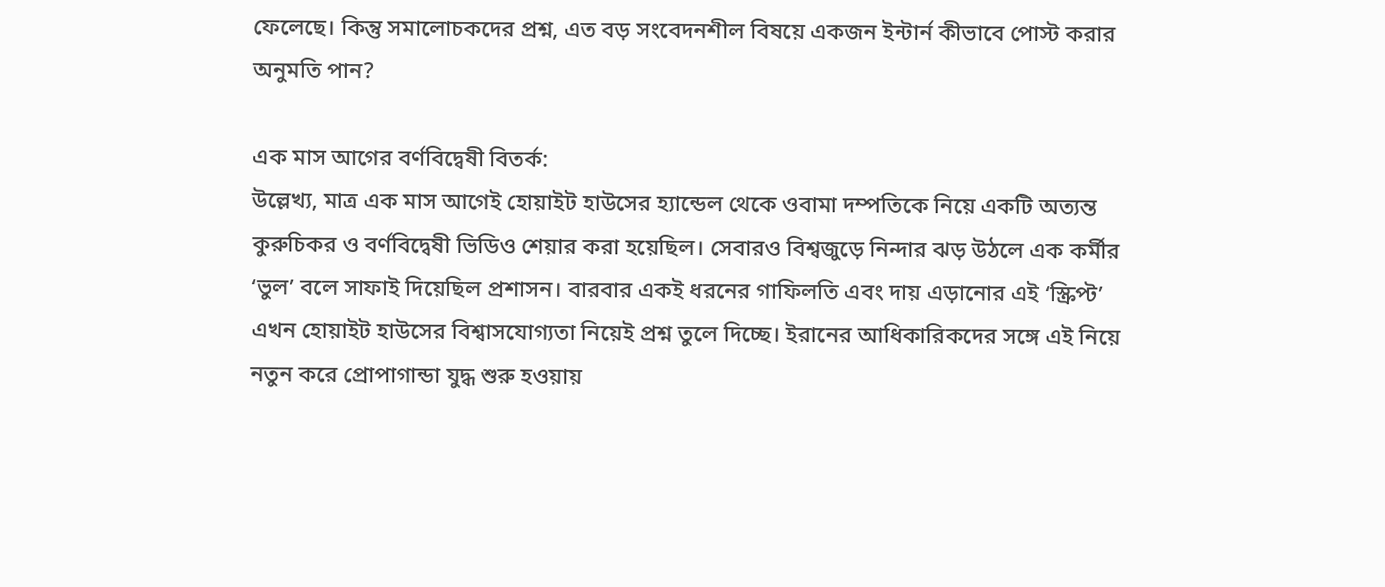ফেলেছে। কিন্তু সমালোচকদের প্রশ্ন, এত বড় সংবেদনশীল বিষয়ে একজন ইন্টার্ন কীভাবে পোস্ট করার অনুমতি পান?

এক মাস আগের বর্ণবিদ্বেষী বিতর্ক:
উল্লেখ্য, মাত্র এক মাস আগেই হোয়াইট হাউসের হ্যান্ডেল থেকে ওবামা দম্পতিকে নিয়ে একটি অত্যন্ত কুরুচিকর ও বর্ণবিদ্বেষী ভিডিও শেয়ার করা হয়েছিল। সেবারও বিশ্বজুড়ে নিন্দার ঝড় উঠলে এক কর্মীর ‘ভুল’ বলে সাফাই দিয়েছিল প্রশাসন। বারবার একই ধরনের গাফিলতি এবং দায় এড়ানোর এই ‘স্ক্রিপ্ট’ এখন হোয়াইট হাউসের বিশ্বাসযোগ্যতা নিয়েই প্রশ্ন তুলে দিচ্ছে। ইরানের আধিকারিকদের সঙ্গে এই নিয়ে নতুন করে প্রোপাগান্ডা যুদ্ধ শুরু হওয়ায়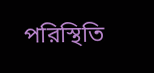পরিস্থিতি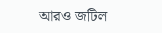আরও জটিল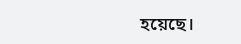হয়েছে।